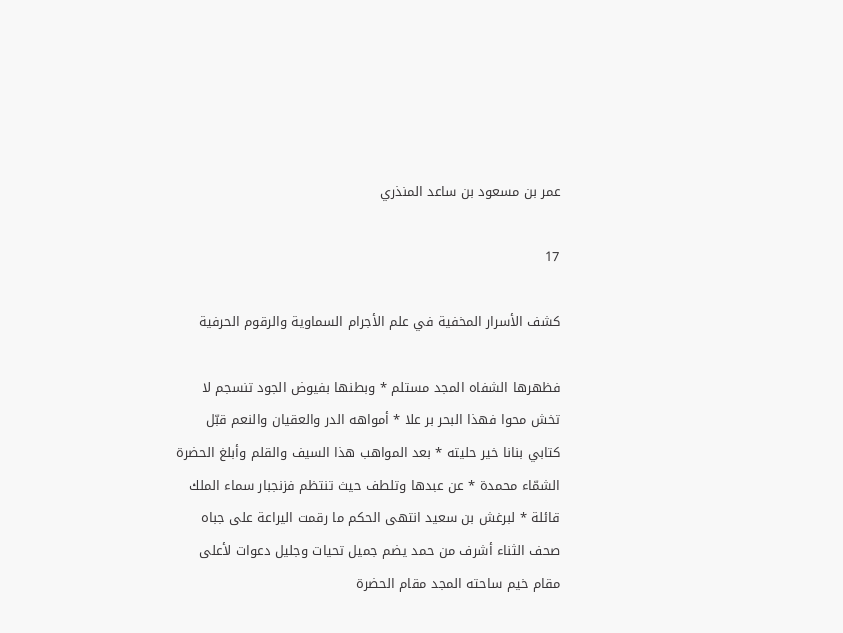عمر بن مسعود بن ساعد المنذري

17

كشف الأسرار المخفية في علم الأجرام السماوية والرقوم الحرفية

فظهرها الشفاه المجد مستلم * وبطنها بفيوض الجود تنسجم لا تخش محوا فهذا البحر بر علا * أمواهه الدر والعقيان والنعم قبّل كتابي بنانا خير حليته * بعد المواهب هذا السيف والقلم وأبلغ الحضرة الشمّاء محمدة * عن عبدها وتلطف حيث تنتظم فزنجبار سماء الملك قائلة * لبرغش بن سعيد انتهى الحكم ما رقمت اليراعة على جباه صحف الثناء أشرف من حمد يضم جميل تحيات وجليل دعوات لأعلى مقام خيم ساحته المجد مقام الحضرة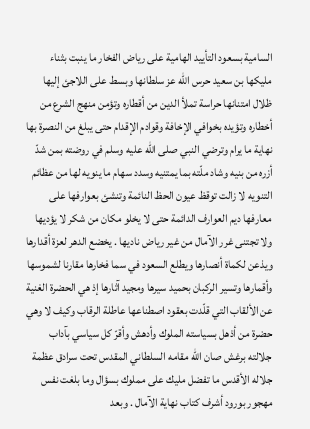السامية بسعود التأييد الهامية على رياض الفخار ما ينبت بثناء مليكها بن سعيد حرس اللّه عز سلطانها وبسط على اللاجئ إليها ظلال امتنانها حراسة تملأ الدين من أقطاره وتؤمن منهج الشرع من أخطاره وتؤيده بخوافي الإخافة وقوادم الإقدام حتى يبلغ من النصرة بها نهاية ما يرام وترضي النبي صلى اللّه عليه وسلم في روضته بمن شدّ أزره من بنيه وشاد ملّته بما يمتنيه وسدد سهام ما ينويه لها من عظائم التنويه لا زالت توقظ عيون الحظ النائمة وتنشئ بعوارفها على معارفها ديم العوارف الدائمة حتى لا يخلو مكان من شكر لا يؤديها ولا تجتنى غرر الآمال من غير رياض ناديها . يخضع الدهر لعزة أقدارها ويذعن لكماة أنصارها ويطلع السعود في سما فخارها مقارنا لشموسها وأقمارها وتسير الركبان بحميد سيرها ومجيد آثارها إذ هي الحضرة الغنية عن الألقاب التي قلّدت بعقود اصطناعها عاطلة الرقاب وكيف لا وهي حضرة من أذهل بسياسته الملوك وأدهش وأقرّ كل سياسي بآداب جلالته برغش صان اللّه مقامه السلطاني المقدس تحت سرادق عظمة جلاله الأقدس ما تفضل مليك على مملوك بسؤال وما بلغت نفس مهجور بورود أشرف كتاب نهاية الآمال . وبعد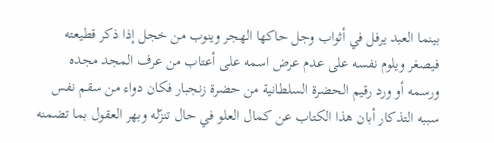بينما العبد يرفل في أثواب وجل حاكها الهجر وينوب من خجل إذا ذكر قطيعته فيصغر ويلوم نفسه على عدم عرض اسمه على أعتاب من عرف المجد مجده ورسمه أو ورد رقيم الحضرة السلطانية من حضرة زنجبار فكان دواء من سقم نفس سببه التذكار أبان هذا الكتاب عن كمال العلو في حال تنزّله وبهر العقول بما تضمنه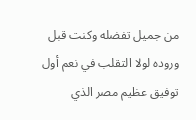من جميل تفضله وكنت قبل وروده لولا التقلب في نعم أول توفيق عظيم مصر الذي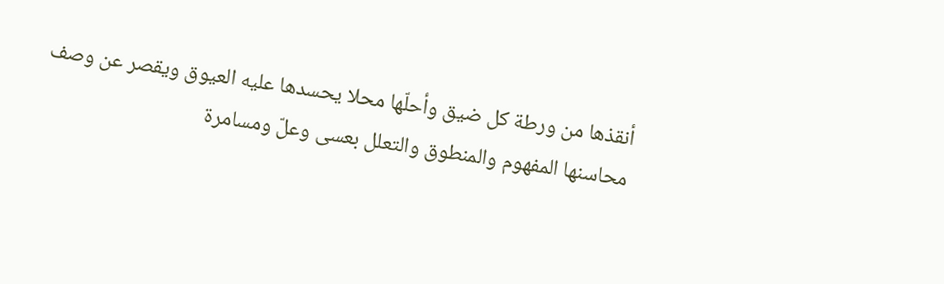أنقذها من ورطة كل ضيق وأحلّها محلا يحسدها عليه العيوق ويقصر عن وصف محاسنها المفهوم والمنطوق والتعلل بعسى وعلّ ومسامرة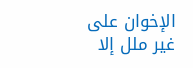الإخوان على غير ملل إلا